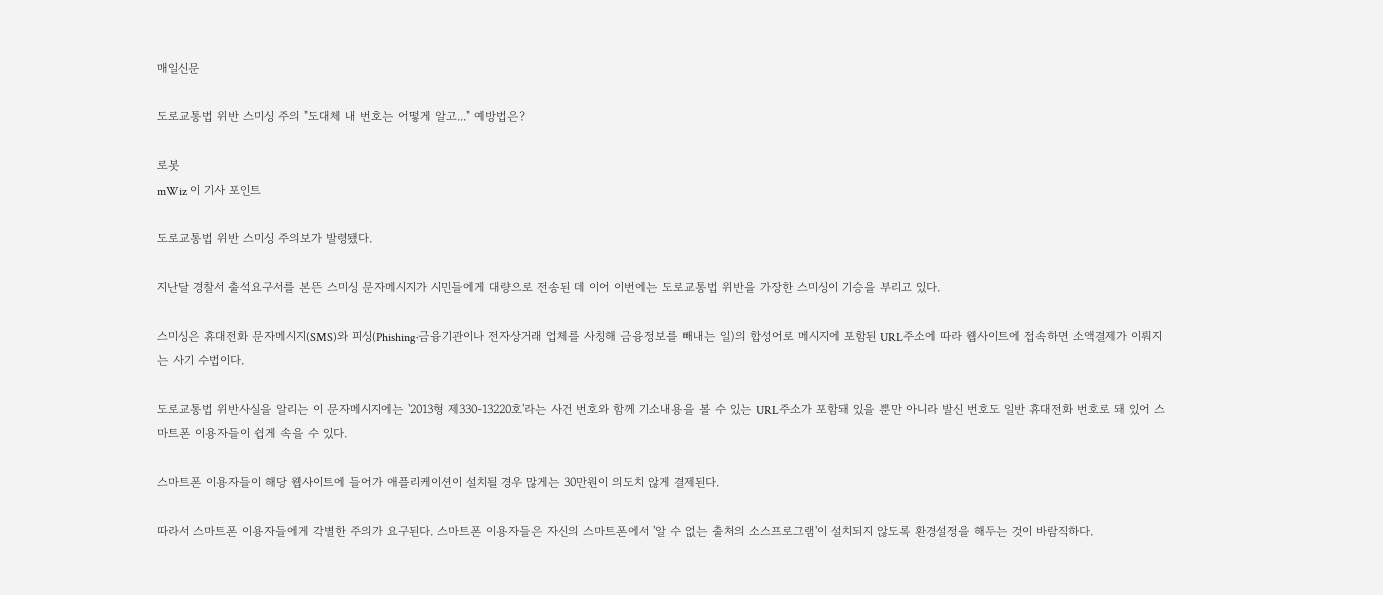매일신문

도로교통법 위반 스미싱 주의 "도대체 내 번호는 어떻게 알고..." 예방법은?

로봇
mWiz 이 기사 포인트

도로교통법 위반 스미싱 주의보가 발령됐다.

지난달 경찰서 출석요구서를 본뜬 스미싱 문자메시지가 시민들에게 대량으로 전송된 데 이어 이번에는 도로교통법 위반을 가장한 스미싱이 기승을 부리고 있다.

스미싱은 휴대전화 문자메시지(SMS)와 피싱(Phishing·금융기관이나 전자상거래 업체를 사칭해 금융정보를 빼내는 일)의 합성어로 메시지에 포함된 URL주소에 따라 웹사이트에 접속하면 소액결제가 이뤄지는 사기 수법이다.

도로교통법 위반사실을 알리는 이 문자메시지에는 '2013형 제330-13220호'라는 사건 번호와 함께 기소내용을 볼 수 있는 URL주소가 포함돼 있을 뿐만 아니라 발신 번호도 일반 휴대전화 번호로 돼 있어 스마트폰 이용자들이 쉽게 속을 수 있다.

스마트폰 이용자들이 해당 웹사이트에 들어가 애플리케이션이 설치될 경우 많게는 30만원이 의도치 않게 결제된다.

따라서 스마트폰 이용자들에게 각별한 주의가 요구된다. 스마트폰 이용자들은 자신의 스마트폰에서 '알 수 없는 출처의 소스프로그램'이 설치되지 않도록 환경설정을 해두는 것이 바람직하다.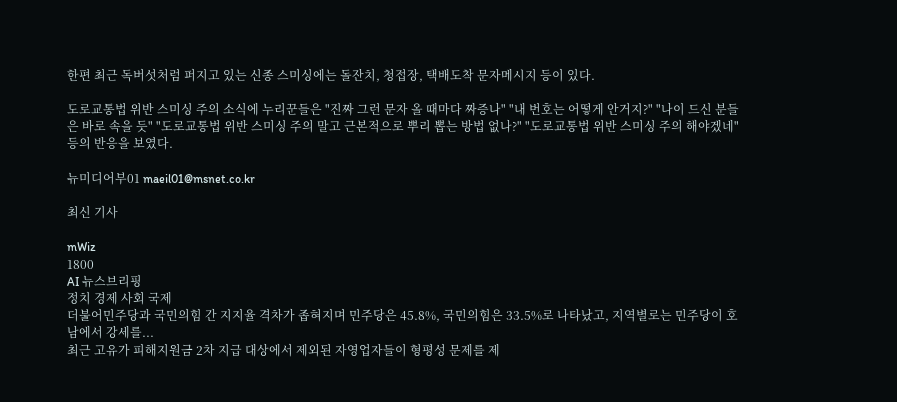한편 최근 독버섯처럼 퍼지고 있는 신종 스미싱에는 돌잔치, 청접장, 택배도착 문자메시지 등이 있다.

도로교통법 위반 스미싱 주의 소식에 누리꾼들은 "진짜 그런 문자 올 때마다 짜증나" "내 번호는 어떻게 안거지?" "나이 드신 분들은 바로 속을 듯" "도로교통법 위반 스미싱 주의 말고 근본적으로 뿌리 뽑는 방법 없나?" "도로교통법 위반 스미싱 주의 해야겠네" 등의 반응을 보였다.

뉴미디어부01 maeil01@msnet.co.kr

최신 기사

mWiz
1800
AI 뉴스브리핑
정치 경제 사회 국제
더불어민주당과 국민의힘 간 지지율 격차가 좁혀지며 민주당은 45.8%, 국민의힘은 33.5%로 나타났고, 지역별로는 민주당이 호남에서 강세를...
최근 고유가 피해지원금 2차 지급 대상에서 제외된 자영업자들이 형평성 문제를 제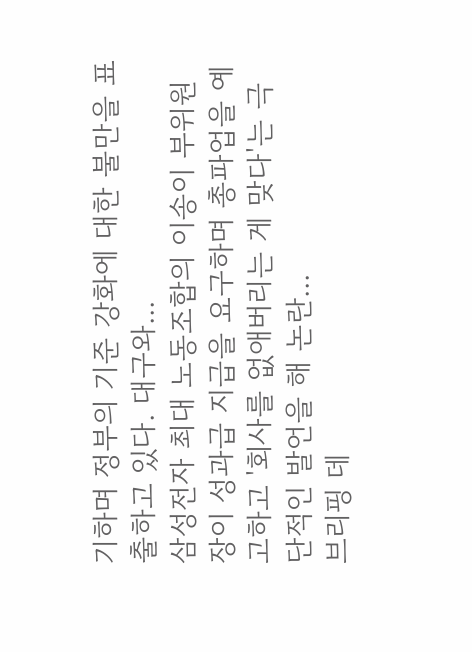기하며 정부의 기준 강화에 대한 불만을 표출하고 있다. 대구와...
삼성전자 최대 노동조합의 이송이 부위원장이 성과급 지급을 요구하며 총파업을 예고하고 '회사를 없애버리는 게 맞다'는 극단적인 발언을 해 논란...
브리핑 데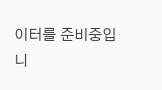이터를 준비중입니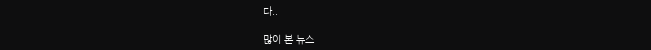다..

많이 본 뉴스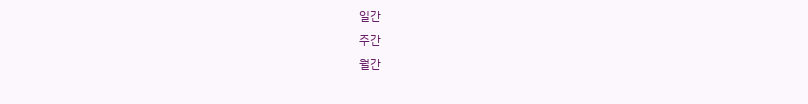일간
주간
월간